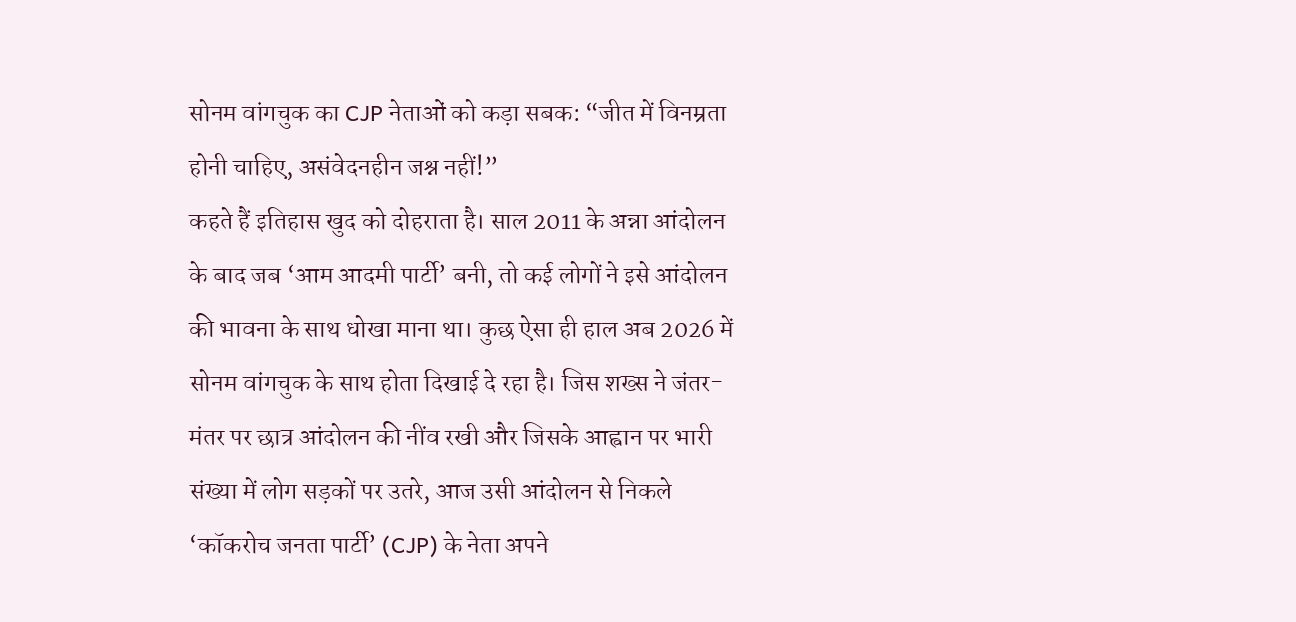सोनम वांगचुक का CJP नेताओं को कड़ा सबक: “जीत में विनम्रता होनी चाहिए, असंवेदनहीन जश्न नहीं!”
कहते हैं इतिहास खुद को दोहराता है। साल 2011 के अन्ना आंदोलन के बाद जब ‘आम आदमी पार्टी’ बनी, तो कई लोगों ने इसे आंदोलन की भावना के साथ धोखा माना था। कुछ ऐसा ही हाल अब 2026 में सोनम वांगचुक के साथ होता दिखाई दे रहा है। जिस शख्स ने जंतर-मंतर पर छात्र आंदोलन की नींव रखी और जिसके आह्वान पर भारी संख्या में लोग सड़कों पर उतरे, आज उसी आंदोलन से निकले ‘कॉकरोच जनता पार्टी’ (CJP) के नेता अपने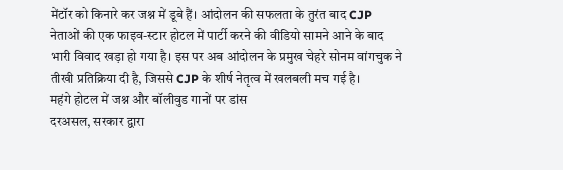मेंटॉर को किनारे कर जश्न में डूबे हैं। आंदोलन की सफलता के तुरंत बाद CJP नेताओं की एक फाइव-स्टार होटल में पार्टी करने की वीडियो सामने आने के बाद भारी विवाद खड़ा हो गया है। इस पर अब आंदोलन के प्रमुख चेहरे सोनम वांगचुक ने तीखी प्रतिक्रिया दी है, जिससे CJP के शीर्ष नेतृत्व में खलबली मच गई है।
महंगे होटल में जश्न और बॉलीवुड गानों पर डांस
दरअसल, सरकार द्वारा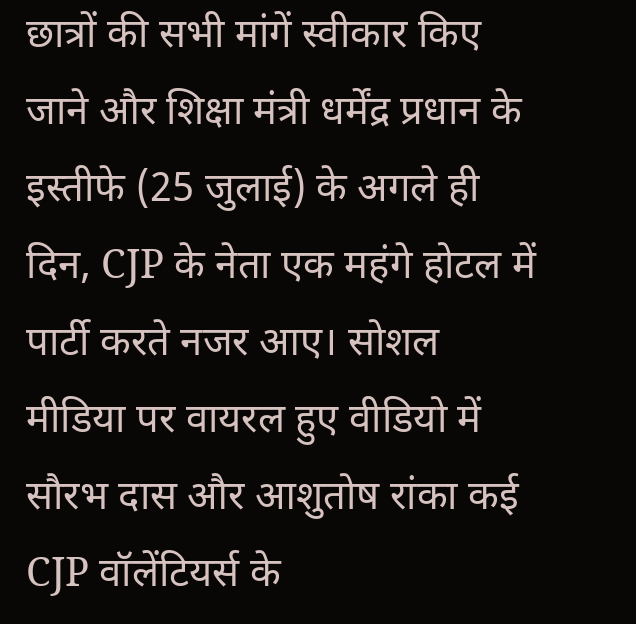छात्रों की सभी मांगें स्वीकार किए जाने और शिक्षा मंत्री धर्मेंद्र प्रधान के इस्तीफे (25 जुलाई) के अगले ही दिन, CJP के नेता एक महंगे होटल में पार्टी करते नजर आए। सोशल मीडिया पर वायरल हुए वीडियो में सौरभ दास और आशुतोष रांका कई CJP वॉलेंटियर्स के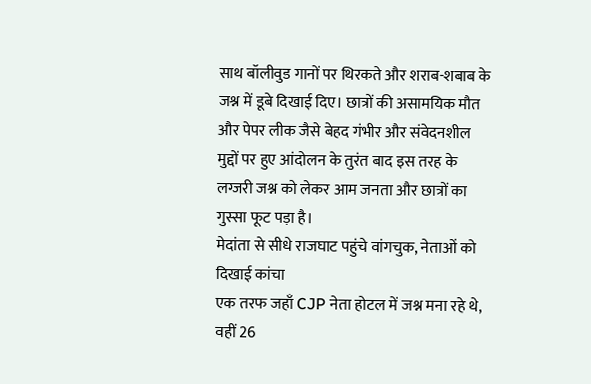साथ बॉलीवुड गानों पर थिरकते और शराब-शबाब के जश्न में डूबे दिखाई दिए। छात्रों की असामयिक मौत और पेपर लीक जैसे बेहद गंभीर और संवेदनशील मुद्दों पर हुए आंदोलन के तुरंत बाद इस तरह के लग्जरी जश्न को लेकर आम जनता और छात्रों का गुस्सा फूट पड़ा है।
मेदांता से सीधे राजघाट पहुंचे वांगचुक, नेताओं को दिखाई कांचा
एक तरफ जहाँ CJP नेता होटल में जश्न मना रहे थे, वहीं 26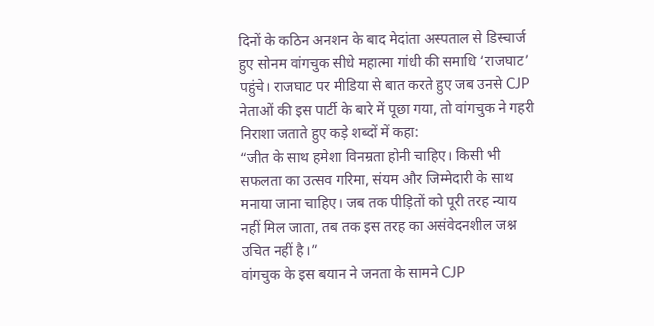दिनों के कठिन अनशन के बाद मेदांता अस्पताल से डिस्चार्ज हुए सोनम वांगचुक सीधे महात्मा गांधी की समाधि ‘राजघाट’ पहुंचे। राजघाट पर मीडिया से बात करते हुए जब उनसे CJP नेताओं की इस पार्टी के बारे में पूछा गया, तो वांगचुक ने गहरी निराशा जताते हुए कड़े शब्दों में कहा:
“जीत के साथ हमेशा विनम्रता होनी चाहिए। किसी भी सफलता का उत्सव गरिमा, संयम और जिम्मेदारी के साथ मनाया जाना चाहिए। जब तक पीड़ितों को पूरी तरह न्याय नहीं मिल जाता, तब तक इस तरह का असंवेदनशील जश्न उचित नहीं है।”
वांगचुक के इस बयान ने जनता के सामने CJP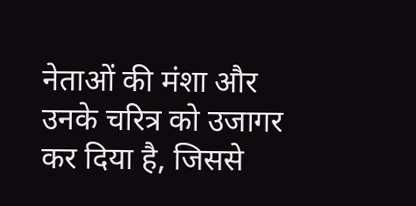नेताओं की मंशा और उनके चरित्र को उजागर कर दिया है, जिससे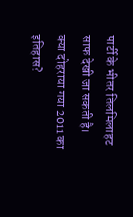पार्टी के भीतर तिलमिलाहट साफ देखी जा सकती है।
क्या दोहराया गया 2011 का इतिहास?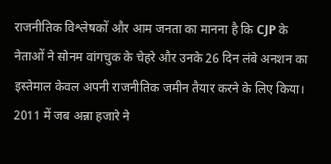राजनीतिक विश्लेषकों और आम जनता का मानना है कि CJP के नेताओं ने सोनम वांगचुक के चेहरे और उनके 26 दिन लंबे अनशन का इस्तेमाल केवल अपनी राजनीतिक जमीन तैयार करने के लिए किया। 2011 में जब अन्ना हजारे ने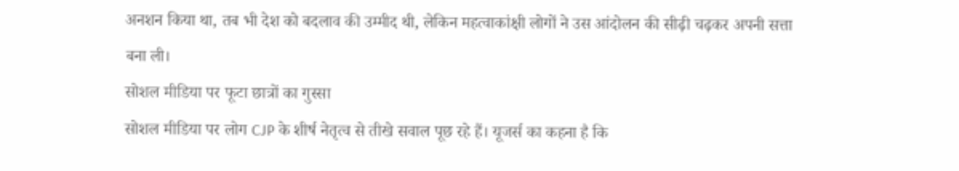अनशन किया था, तब भी देश को बदलाव की उम्मीद थी, लेकिन महत्वाकांक्षी लोगों ने उस आंदोलन की सीढ़ी चढ़कर अपनी सत्ता बना ली।
सोशल मीडिया पर फूटा छात्रों का गुस्सा
सोशल मीडिया पर लोग CJP के शीर्ष नेतृत्व से तीखे सवाल पूछ रहे हैं। यूजर्स का कहना है कि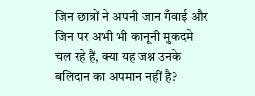जिन छात्रों ने अपनी जान गँवाई और जिन पर अभी भी कानूनी मुकदमे चल रहे हैं, क्या यह जश्न उनके बलिदान का अपमान नहीं है?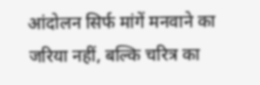आंदोलन सिर्फ मांगें मनवाने का जरिया नहीं, बल्कि चरित्र का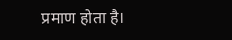प्रमाण होता है।